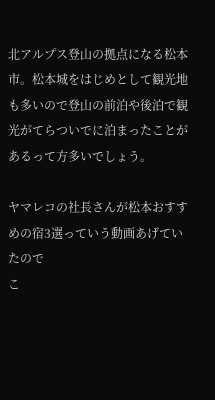北アルプス登山の拠点になる松本市。松本城をはじめとして観光地も多いので登山の前泊や後泊で観光がてらついでに泊まったことがあるって方多いでしょう。

ヤマレコの社長さんが松本おすすめの宿3選っていう動画あげていたので
こ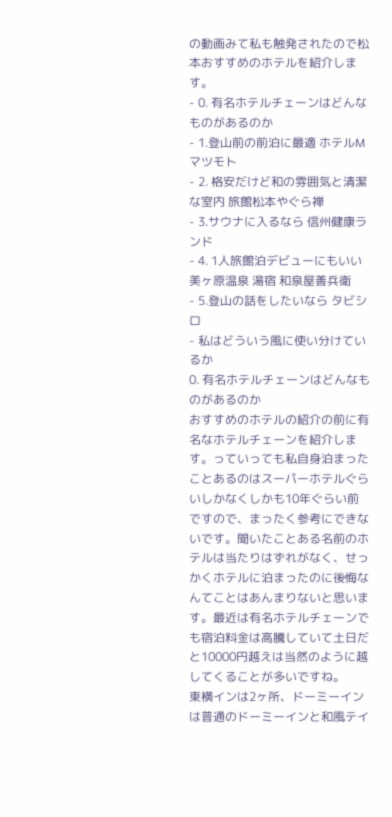の動画みて私も触発されたので松本おすすめのホテルを紹介します。
- 0. 有名ホテルチェーンはどんなものがあるのか
- 1.登山前の前泊に最適 ホテルMマツモト
- 2. 格安だけど和の雰囲気と清潔な室内 旅館松本やぐら禅
- 3.サウナに入るなら 信州健康ランド
- 4. 1人旅館泊デビューにもいい 美ヶ原温泉 湯宿 和泉屋善兵衛
- 5.登山の話をしたいなら タビシロ
- 私はどういう風に使い分けているか
0. 有名ホテルチェーンはどんなものがあるのか
おすすめのホテルの紹介の前に有名なホテルチェーンを紹介します。っていっても私自身泊まったことあるのはスーパーホテルぐらいしかなくしかも10年ぐらい前ですので、まったく参考にできないです。聞いたことある名前のホテルは当たりはずれがなく、せっかくホテルに泊まったのに後悔なんてことはあんまりないと思います。最近は有名ホテルチェーンでも宿泊料金は高騰していて土日だと10000円越えは当然のように越してくることが多いですね。
東横インは2ヶ所、ドーミーインは普通のドーミーインと和風テイ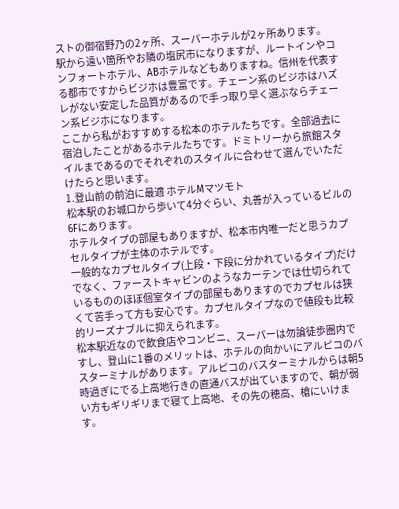ストの御宿野乃の2ヶ所、スーパーホテルが2ヶ所あります。
駅から遠い箇所やお隣の塩尻市になりますが、ルートインやコンフォートホテル、ABホテルなどもありますね。信州を代表する都市ですからビジホは豊富です。チェーン系のビジホはハズレがない安定した品質があるので手っ取り早く選ぶならチェーン系ビジホになります。
ここから私がおすすめする松本のホテルたちです。全部過去に宿泊したことがあるホテルたちです。ドミトリーから旅館スタイルまであるのでそれぞれのスタイルに合わせて選んでいただけたらと思います。
1.登山前の前泊に最適 ホテルMマツモト
松本駅のお城口から歩いて4分ぐらい、丸善が入っているビルの6Fにあります。
ホテルタイプの部屋もありますが、松本市内唯一だと思うカプセルタイプが主体のホテルです。
一般的なカプセルタイプ(上段・下段に分かれているタイプ)だけでなく、ファーストキャビンのようなカーテンでは仕切られているもののほぼ個室タイプの部屋もありますのでカプセルは狭くて苦手って方も安心です。カプセルタイプなので値段も比較的リーズナブルに抑えられます。
松本駅近なので飲食店やコンビニ、スーパーは勿論徒歩圏内ですし、登山に1番のメリットは、ホテルの向かいにアルピコのバスターミナルがあります。アルピコのバスターミナルからは朝5時過ぎにでる上高地行きの直通バスが出ていますので、朝が弱い方もギリギリまで寝て上高地、その先の穂高、槍にいけます。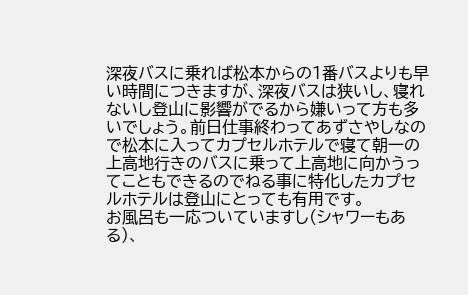深夜バスに乗れば松本からの1番バスよりも早い時間につきますが、深夜バスは狭いし、寝れないし登山に影響がでるから嫌いって方も多いでしょう。前日仕事終わってあずさやしなので松本に入ってカプセルホテルで寝て朝一の上高地行きのバスに乗って上高地に向かうってこともできるのでねる事に特化したカプセルホテルは登山にとっても有用です。
お風呂も一応ついていますし(シャワーもある)、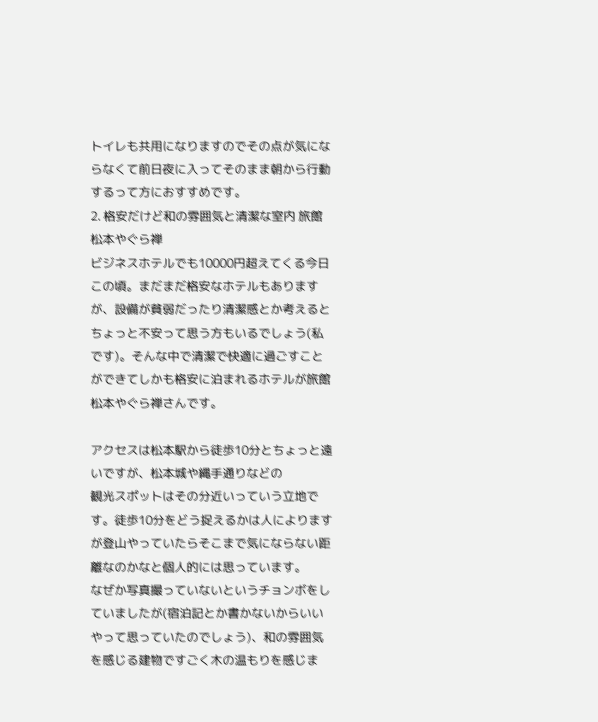トイレも共用になりますのでその点が気にならなくて前日夜に入ってそのまま朝から行動するって方におすすめです。
2. 格安だけど和の雰囲気と清潔な室内 旅館松本やぐら禅
ビジネスホテルでも10000円超えてくる今日この頃。まだまだ格安なホテルもありますが、設備が貧弱だったり清潔感とか考えるとちょっと不安って思う方もいるでしょう(私です)。そんな中で清潔で快適に過ごすことができてしかも格安に泊まれるホテルが旅館松本やぐら禅さんです。

アクセスは松本駅から徒歩10分とちょっと遠いですが、松本城や縄手通りなどの
観光スポットはその分近いっていう立地です。徒歩10分をどう捉えるかは人によりますが登山やっていたらそこまで気にならない距離なのかなと個人的には思っています。
なぜか写真撮っていないというチョンボをしていましたが(宿泊記とか書かないからいいやって思っていたのでしょう)、和の雰囲気を感じる建物ですごく木の温もりを感じま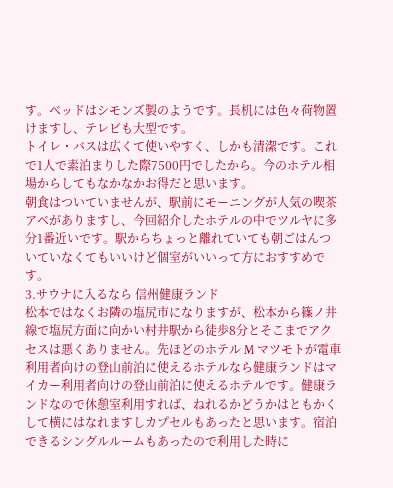す。ベッドはシモンズ製のようです。長机には色々荷物置けますし、テレビも大型です。
トイレ・バスは広くて使いやすく、しかも清潔です。これで1人で素泊まりした際7500円でしたから。今のホテル相場からしてもなかなかお得だと思います。
朝食はついていませんが、駅前にモーニングが人気の喫茶アベがありますし、今回紹介したホテルの中でツルヤに多分1番近いです。駅からちょっと離れていても朝ごはんついていなくてもいいけど個室がいいって方におすすめです。
3.サウナに入るなら 信州健康ランド
松本ではなくお隣の塩尻市になりますが、松本から篠ノ井線で塩尻方面に向かい村井駅から徒歩8分とそこまでアクセスは悪くありません。先ほどのホテル M マツモトが電車利用者向けの登山前泊に使えるホテルなら健康ランドはマイカー利用者向けの登山前泊に使えるホテルです。健康ランドなので休憩室利用すれば、ねれるかどうかはともかくして横にはなれますしカプセルもあったと思います。宿泊できるシングルルームもあったので利用した時に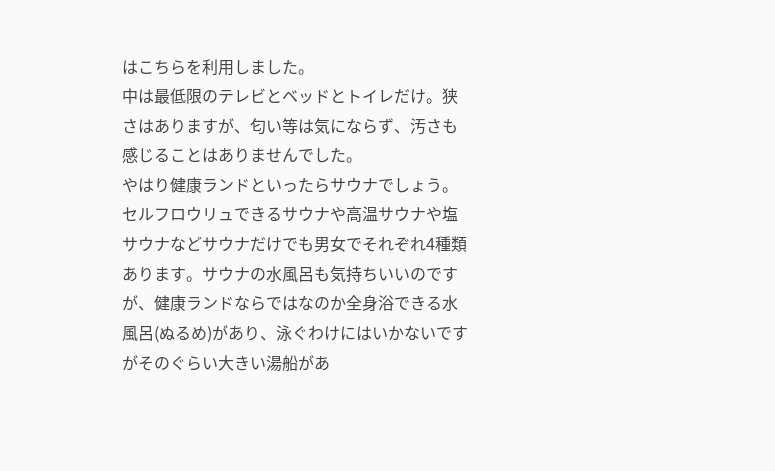はこちらを利用しました。
中は最低限のテレビとベッドとトイレだけ。狭さはありますが、匂い等は気にならず、汚さも感じることはありませんでした。
やはり健康ランドといったらサウナでしょう。セルフロウリュできるサウナや高温サウナや塩サウナなどサウナだけでも男女でそれぞれ4種類あります。サウナの水風呂も気持ちいいのですが、健康ランドならではなのか全身浴できる水風呂(ぬるめ)があり、泳ぐわけにはいかないですがそのぐらい大きい湯船があ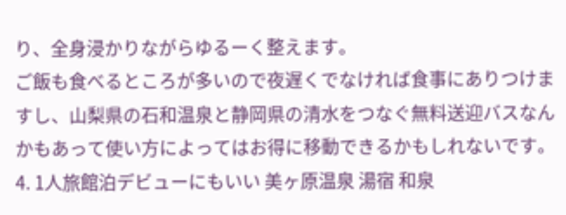り、全身浸かりながらゆるーく整えます。
ご飯も食べるところが多いので夜遅くでなければ食事にありつけますし、山梨県の石和温泉と静岡県の清水をつなぐ無料送迎バスなんかもあって使い方によってはお得に移動できるかもしれないです。
4. 1人旅館泊デビューにもいい 美ヶ原温泉 湯宿 和泉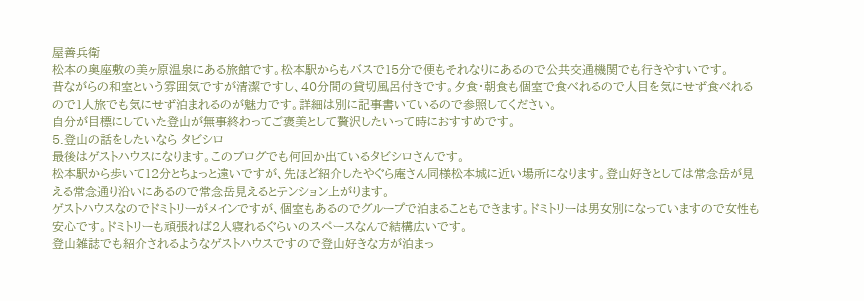屋善兵衛
松本の奥座敷の美ヶ原温泉にある旅館です。松本駅からもバスで15分で便もそれなりにあるので公共交通機関でも行きやすいです。
昔ながらの和室という雰囲気ですが清潔ですし、40分間の貸切風呂付きです。夕食・朝食も個室で食べれるので人目を気にせず食べれるので1人旅でも気にせず泊まれるのが魅力です。詳細は別に記事書いているので参照してください。
自分が目標にしていた登山が無事終わってご褒美として贅沢したいって時におすすめです。
5.登山の話をしたいなら タビシロ
最後はゲストハウスになります。このブログでも何回か出ているタビシロさんです。
松本駅から歩いて12分とちょっと遠いですが、先ほど紹介したやぐら庵さん同様松本城に近い場所になります。登山好きとしては常念岳が見える常念通り沿いにあるので常念岳見えるとテンション上がります。
ゲストハウスなのでドミトリーがメインですが、個室もあるのでグループで泊まることもできます。ドミトリーは男女別になっていますので女性も安心です。ドミトリーも頑張れば2人寝れるぐらいのスペースなんで結構広いです。
登山雑誌でも紹介されるようなゲストハウスですので登山好きな方が泊まっ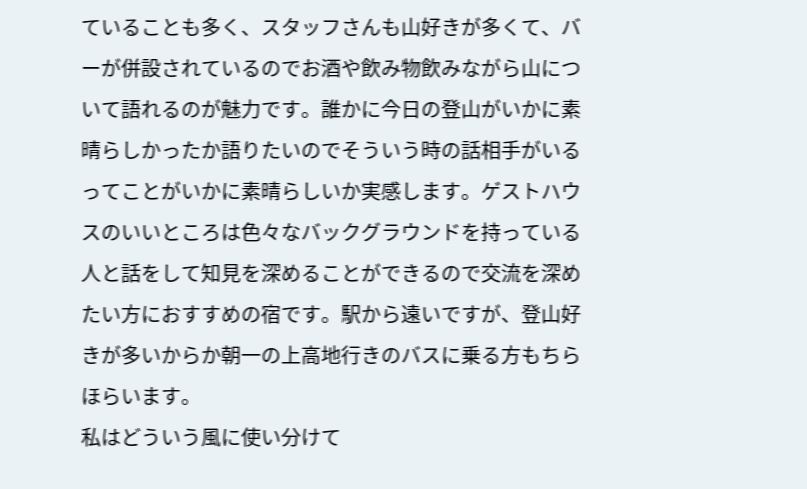ていることも多く、スタッフさんも山好きが多くて、バーが併設されているのでお酒や飲み物飲みながら山について語れるのが魅力です。誰かに今日の登山がいかに素晴らしかったか語りたいのでそういう時の話相手がいるってことがいかに素晴らしいか実感します。ゲストハウスのいいところは色々なバックグラウンドを持っている人と話をして知見を深めることができるので交流を深めたい方におすすめの宿です。駅から遠いですが、登山好きが多いからか朝一の上高地行きのバスに乗る方もちらほらいます。
私はどういう風に使い分けて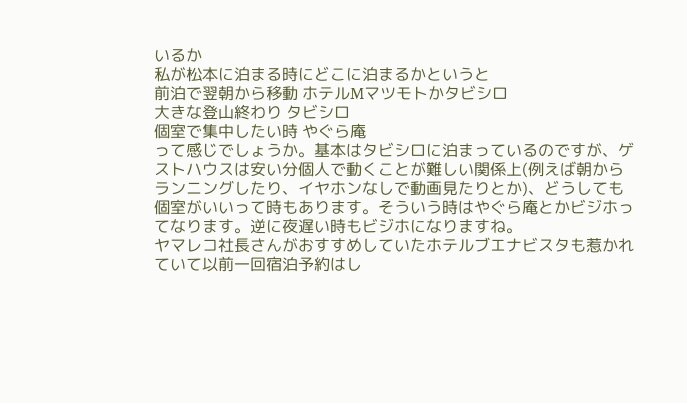いるか
私が松本に泊まる時にどこに泊まるかというと
前泊で翌朝から移動 ホテルMマツモトかタビシロ
大きな登山終わり タビシロ
個室で集中したい時 やぐら庵
って感じでしょうか。基本はタビシロに泊まっているのですが、ゲストハウスは安い分個人で動くことが難しい関係上(例えば朝からランニングしたり、イヤホンなしで動画見たりとか)、どうしても個室がいいって時もあります。そういう時はやぐら庵とかビジホってなります。逆に夜遅い時もビジホになりますね。
ヤマレコ社長さんがおすすめしていたホテルブエナビスタも惹かれていて以前一回宿泊予約はし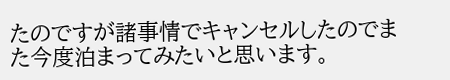たのですが諸事情でキャンセルしたのでまた今度泊まってみたいと思います。